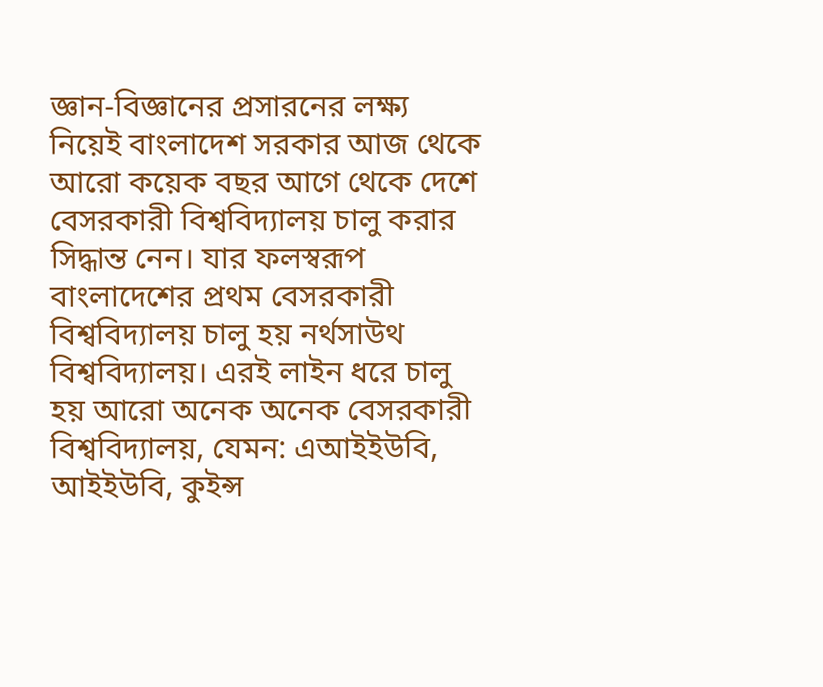জ্ঞান-বিজ্ঞানের প্রসারনের লক্ষ্য নিয়েই বাংলাদেশ সরকার আজ থেকে আরো কয়েক বছর আগে থেকে দেশে বেসরকারী বিশ্ববিদ্যালয় চালু করার সিদ্ধান্ত নেন। যার ফলস্বরূপ বাংলাদেশের প্রথম বেসরকারী বিশ্ববিদ্যালয় চালু হয় নর্থসাউথ বিশ্ববিদ্যালয়। এরই লাইন ধরে চালু হয় আরো অনেক অনেক বেসরকারী বিশ্ববিদ্যালয়, যেমন: এআইইউবি, আইইউবি, কুইন্স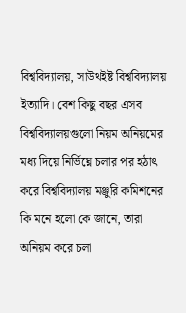বিশ্ববিদ্যালয়, সাউথইষ্ট বিশ্ববিদ্যালয় ইত্যাদি। বেশ কিছু বছর এসব বিশ্ববিদ্যালয়গুলো নিয়ম অনিয়মের মধ্য দিয়ে নির্ভিঘ্নে চলার পর হঠাৎ করে বিশ্ববিদ্যালয় মঞ্জুরি কমিশনের কি মনে হলো কে জানে, তারা অনিয়ম করে চলা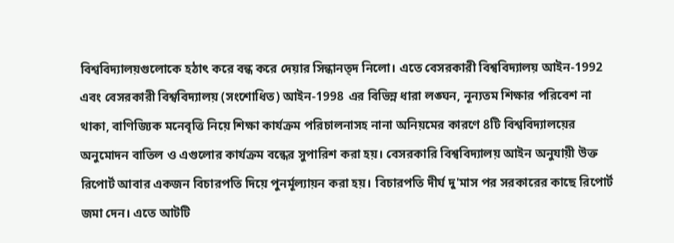বিশ্ববিদ্যালয়গুলোকে হঠাৎ করে বন্ধ করে দেয়ার সিন্ধানত্দ নিলো। এতে বেসরকারী বিশ্ববিদ্যালয় আইন-1992 এবং বেসরকারী বিশ্ববিদ্যালয় (সংশোধিত) আইন-1998 এর বিভিন্ন ধারা লঙ্ঘন, নূন্যতম শিক্ষার পরিবেশ না থাকা, বাণিজ্যিক মনেবৃত্তি নিয়ে শিক্ষা কার্যক্রম পরিচালনাসহ নানা অনিয়মের কারণে 8টি বিশ্ববিদ্যালয়ের অনুমোদন বাতিল ও এগুলোর কার্যক্রম বন্ধের সুপারিশ করা হয়। বেসরকারি বিশ্ববিদ্যালয় আইন অনুযায়ী উক্ত রিপোর্ট আবার একজন বিচারপতি দিয়ে পুনর্মূল্যায়ন করা হয়। বিচারপতি দীর্ঘ দু'মাস পর সরকারের কাছে রিপোর্ট জমা দেন। এতে আটটি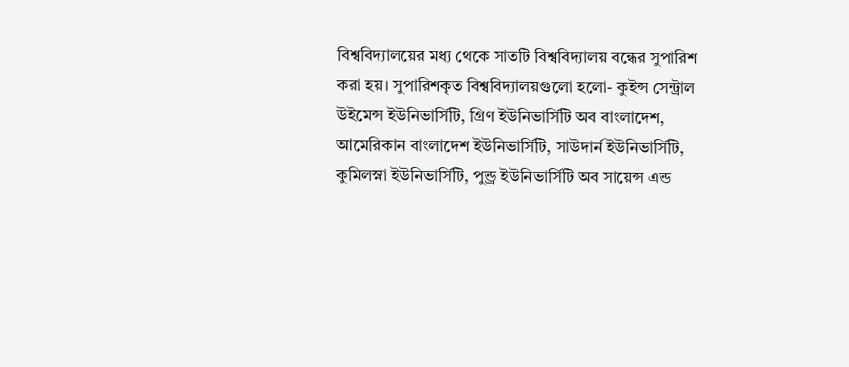বিশ্ববিদ্যালয়ের মধ্য থেকে সাতটি বিশ্ববিদ্যালয় বন্ধের সুপারিশ করা হয়। সুপারিশকৃত বিশ্ববিদ্যালয়গুলো হলো- কুইন্স সেন্ট্রাল উইমেন্স ইউনিভার্সিটি, গ্রিণ ইউনিভার্সিটি অব বাংলাদেশ, আমেরিকান বাংলাদেশ ইউনিভার্সিটি, সাউদার্ন ইউনিভার্সিটি, কুমিলস্না ইউনিভার্সিটি, পুন্ড্র ইউনিভার্সিটি অব সায়েন্স এন্ড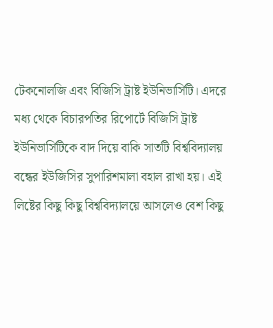টেকনোলজি এবং বিজিসি ট্রাষ্ট ইউনিভার্সিটি। এদরে মধ্য থেকে বিচারপতির রিপোর্টে বিজিসি ট্রাষ্ট ইউনিভার্সিটিকে বাদ দিয়ে বাকি সাতটি বিশ্ববিদ্যালয় বন্ধের ইউজিসির সুপারিশমালা বহাল রাখা হয়। এই লিষ্টের কিছু কিছু বিশ্ববিদ্যালয়ে আসলেও বেশ কিছু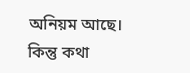অনিয়ম আছে। কিন্তু কথা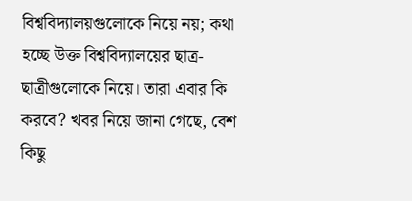বিশ্ববিদ্যালয়গুলোকে নিয়ে নয়; কথা হচ্ছে উক্ত বিশ্ববিদ্যালয়ের ছাত্র-ছাত্রীগুলোকে নিয়ে। তারা এবার কি করবে? খবর নিয়ে জানা গেছে, বেশ কিছু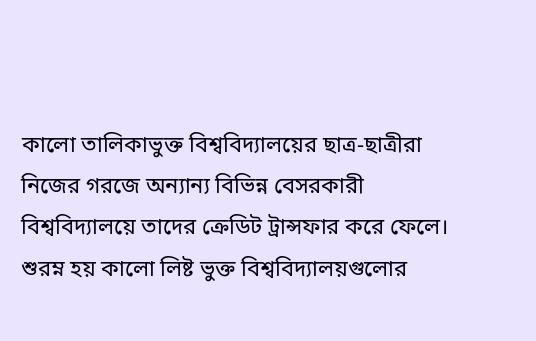কালো তালিকাভুক্ত বিশ্ববিদ্যালয়ের ছাত্র-ছাত্রীরা নিজের গরজে অন্যান্য বিভিন্ন বেসরকারী বিশ্ববিদ্যালয়ে তাদের ক্রেডিট ট্রান্সফার করে ফেলে। শুরম্ন হয় কালো লিষ্ট ভুক্ত বিশ্ববিদ্যালয়গুলোর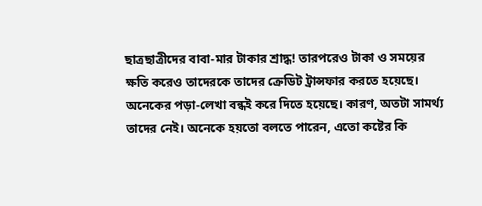ছাত্রছাত্রীদের বাবা-মার টাকার শ্রাদ্ধ! তারপরেও টাকা ও সময়ের ক্ষতি করেও তাদেরকে তাদের ক্রেডিট ট্রান্সফার করতে হয়েছে। অনেকের পড়া-লেখা বন্ধই করে দিতে হয়েছে। কারণ, অতটা সামর্থ্য তাদের নেই। অনেকে হয়তো বলতে পারেন, এতো কষ্টের কি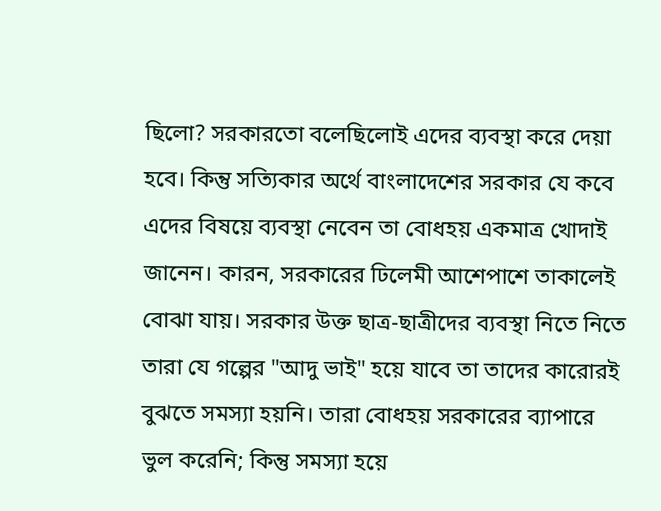ছিলো? সরকারতো বলেছিলোই এদের ব্যবস্থা করে দেয়া হবে। কিন্তু সত্যিকার অর্থে বাংলাদেশের সরকার যে কবে এদের বিষয়ে ব্যবস্থা নেবেন তা বোধহয় একমাত্র খোদাই জানেন। কারন, সরকারের ঢিলেমী আশেপাশে তাকালেই বোঝা যায়। সরকার উক্ত ছাত্র-ছাত্রীদের ব্যবস্থা নিতে নিতে তারা যে গল্পের "আদু ভাই" হয়ে যাবে তা তাদের কারোরই বুঝতে সমস্যা হয়নি। তারা বোধহয় সরকারের ব্যাপারে ভুল করেনি; কিন্তু সমস্যা হয়ে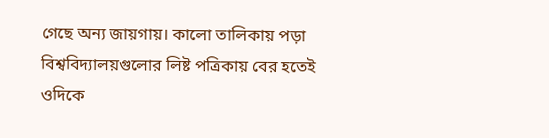গেছে অন্য জায়গায়। কালো তালিকায় পড়া বিশ্ববিদ্যালয়গুলোর লিষ্ট পত্রিকায় বের হতেই ওদিকে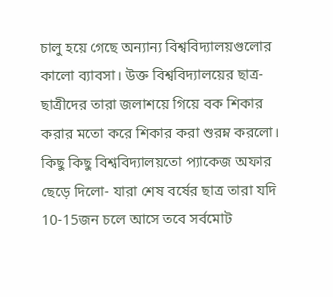চালু হয়ে গেছে অন্যান্য বিশ্ববিদ্যালয়গুলোর কালো ব্যাবসা। উক্ত বিশ্ববিদ্যালয়ের ছাত্র-ছাত্রীদের তারা জলাশয়ে গিয়ে বক শিকার করার মতো করে শিকার করা শুরম্ন করলো। কিছু কিছু বিশ্ববিদ্যালয়তো প্যাকেজ অফার ছেড়ে দিলো- যারা শেষ বর্ষের ছাত্র তারা যদি 10-15জন চলে আসে তবে সর্বমোট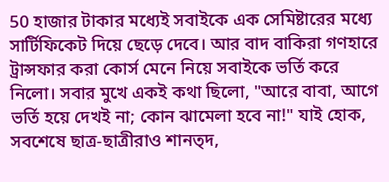50 হাজার টাকার মধ্যেই সবাইকে এক সেমিষ্টারের মধ্যে সার্টিফিকেট দিয়ে ছেড়ে দেবে। আর বাদ বাকিরা গণহারে ট্রান্সফার করা কোর্স মেনে নিয়ে সবাইকে ভর্তি করে নিলো। সবার মুখে একই কথা ছিলো, "আরে বাবা, আগে ভর্তি হয়ে দেখই না; কোন ঝামেলা হবে না!" যাই হোক, সবশেষে ছাত্র-ছাত্রীরাও শানত্দ,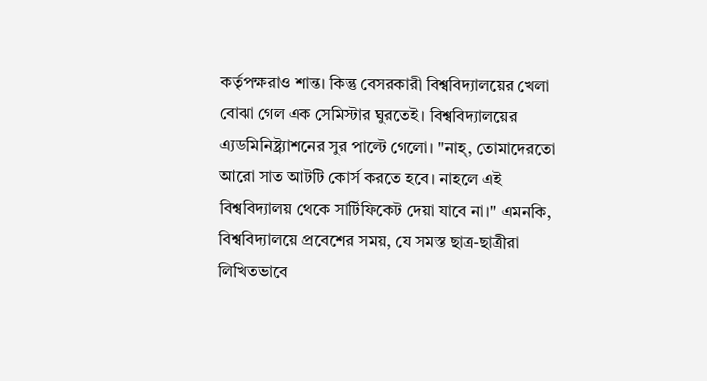কর্তৃপক্ষরাও শান্ত। কিন্তু বেসরকারী বিশ্ববিদ্যালয়ের খেলা বোঝা গেল এক সেমিস্টার ঘুরতেই। বিশ্ববিদ্যালয়ের এ্যডমিনিষ্ট্র্যাশনের সুর পাল্টে গেলো। "নাহ্, তোমাদেরতো আরো সাত আটটি কোর্স করতে হবে। নাহলে এই বিশ্ববিদ্যালয় থেকে সার্টিফিকেট দেয়া যাবে না।" এমনকি, বিশ্ববিদ্যালয়ে প্রবেশের সময়, যে সমস্ত ছাত্র-ছাত্রীরা লিখিতভাবে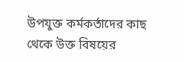উপযুক্ত কর্মকর্তাদের কাছ থেকে উক্ত বিষয়ের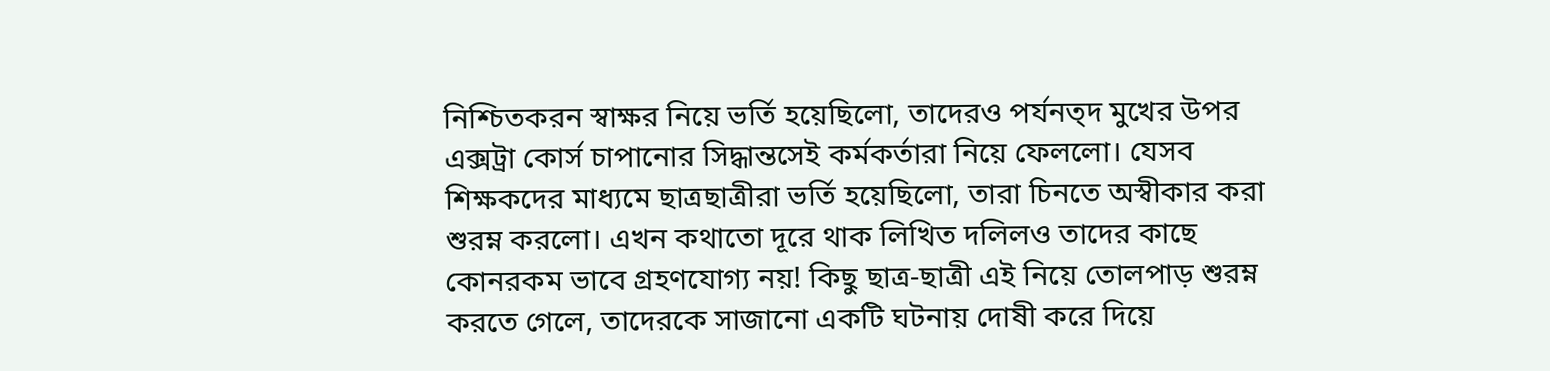নিশ্চিতকরন স্বাক্ষর নিয়ে ভর্তি হয়েছিলো, তাদেরও পর্যনত্দ মুখের উপর এক্সট্রা কোর্স চাপানোর সিদ্ধান্তসেই কর্মকর্তারা নিয়ে ফেললো। যেসব শিক্ষকদের মাধ্যমে ছাত্রছাত্রীরা ভর্তি হয়েছিলো, তারা চিনতে অস্বীকার করা শুরম্ন করলো। এখন কথাতো দূরে থাক লিখিত দলিলও তাদের কাছে কোনরকম ভাবে গ্রহণযোগ্য নয়! কিছু ছাত্র-ছাত্রী এই নিয়ে তোলপাড় শুরম্ন করতে গেলে, তাদেরকে সাজানো একটি ঘটনায় দোষী করে দিয়ে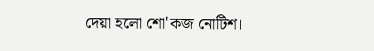দেয়া হলো শো'কজ নোটিশ।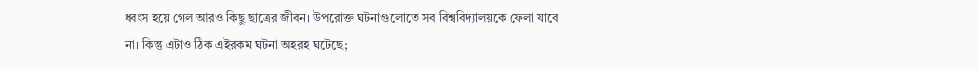ধ্বংস হয়ে গেল আরও কিছু ছাত্রের জীবন। উপরোক্ত ঘটনাগুলোতে সব বিশ্ববিদ্যালয়কে ফেলা যাবে না। কিন্তু এটাও ঠিক এইরকম ঘটনা অহরহ ঘটেছে;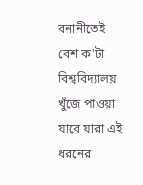বনানীতেই বেশ ক'টা বিশ্ববিদ্যালয় খুঁজে পাওয়া যাবে যারা এই ধরনের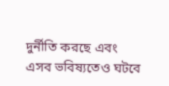দুর্নীতি করছে এবং এসব ভবিষ্যতেও ঘটবে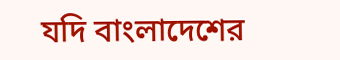যদি বাংলাদেশের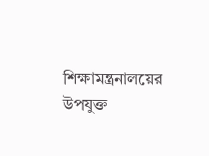শিক্ষামন্ত্রনালয়ের উপযুক্ত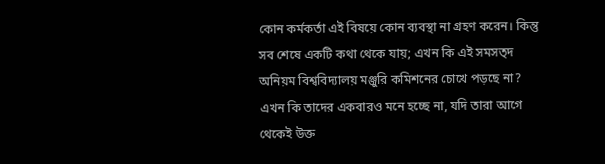কোন কর্মকর্তা এই বিষয়ে কোন ব্যবস্থা না গ্রহণ করেন। কিন্তু সব শেষে একটি কথা থেকে যায়; এখন কি এই সমসত্দ অনিয়ম বিশ্ববিদ্যালয় মঞ্জুরি কমিশনের চোখে পড়ছে না? এখন কি তাদের একবারও মনে হচ্ছে না, যদি তারা আগে থেকেই উক্ত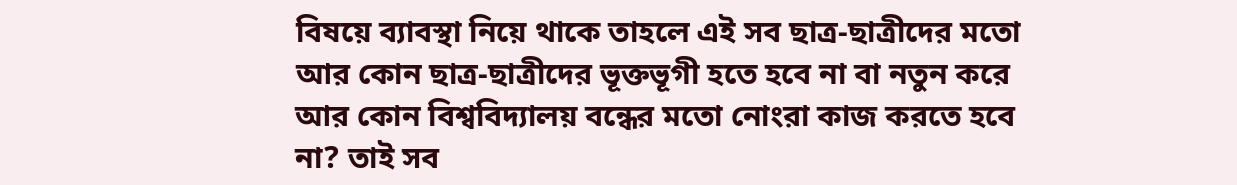বিষয়ে ব্যাবস্থা নিয়ে থাকে তাহলে এই সব ছাত্র-ছাত্রীদের মতো আর কোন ছাত্র-ছাত্রীদের ভূক্তভূগী হতে হবে না বা নতুন করে আর কোন বিশ্ববিদ্যালয় বন্ধের মতো নোংরা কাজ করতে হবে না? তাই সব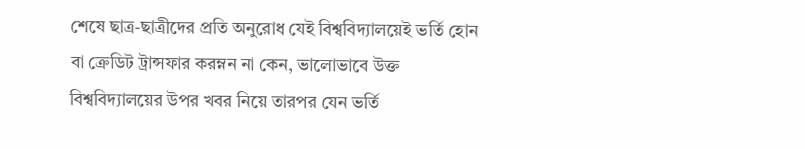শেষে ছাত্র-ছাত্রীদের প্রতি অনুরোধ যেই বিশ্ববিদ্যালয়েই ভর্তি হোন বা ক্রেডিট ট্রান্সফার করম্নন না কেন, ভালোভাবে উক্ত বিশ্ববিদ্যালয়ের উপর খবর নিয়ে তারপর যেন ভর্তি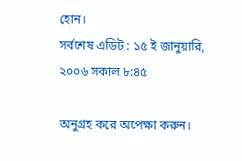হোন।
সর্বশেষ এডিট : ১৫ ই জানুয়ারি, ২০০৬ সকাল ৮:৪৫

অনুগ্রহ করে অপেক্ষা করুন।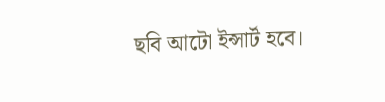ছবি আটো ইন্সার্ট হবে।